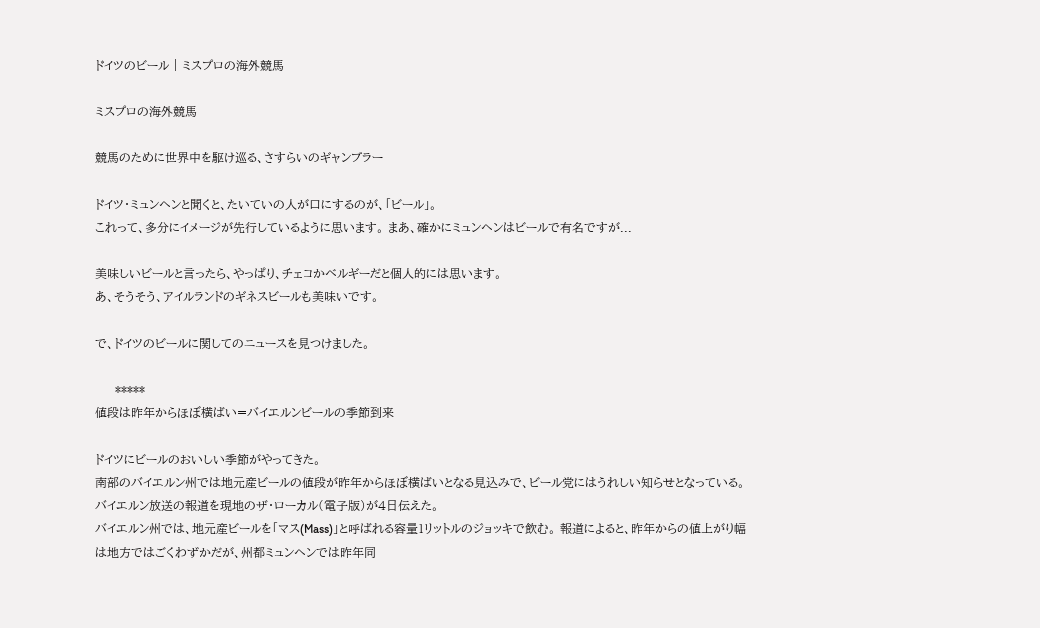ドイツのビール | ミスプロの海外競馬

ミスプロの海外競馬

競馬のために世界中を駆け巡る、さすらいのギャンブラー

ドイツ・ミュンヘンと聞くと、たいていの人が口にするのが、「ビール」。
これって、多分にイメージが先行しているように思います。 まあ、確かにミュンヘンはビールで有名ですが...

美味しいビールと言ったら、やっぱり、チェコかベルギーだと個人的には思います。
あ、そうそう、アイルランドのギネスビールも美味いです。

で、ドイツのビールに関してのニュースを見つけました。

     *****
値段は昨年からほぼ横ばい=バイエルンビールの季節到来

ドイツにビールのおいしい季節がやってきた。
南部のバイエルン州では地元産ビールの値段が昨年からほぼ横ばいとなる見込みで、ビール党にはうれしい知らせとなっている。 バイエルン放送の報道を現地のザ・ローカル(電子版)が4日伝えた。
バイエルン州では、地元産ビールを「マス(Mass)」と呼ばれる容量1リットルのジョッキで飲む。 報道によると、昨年からの値上がり幅は地方ではごくわずかだが、州都ミュンヘンでは昨年同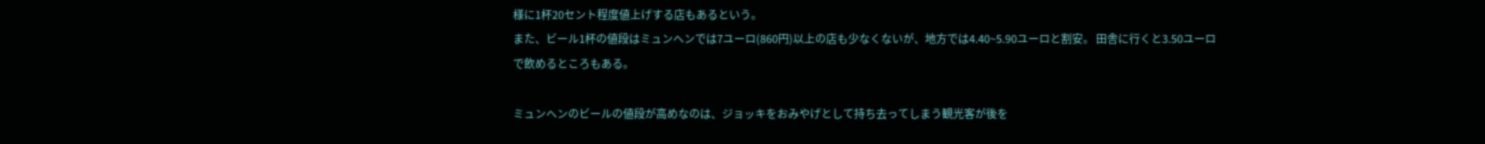様に1杯20セント程度値上げする店もあるという。
また、ビール1杯の値段はミュンヘンでは7ユーロ(860円)以上の店も少なくないが、地方では4.40~5.90ユーロと割安。 田舎に行くと3.50ユーロで飲めるところもある。

ミュンヘンのビールの値段が高めなのは、ジョッキをおみやげとして持ち去ってしまう観光客が後を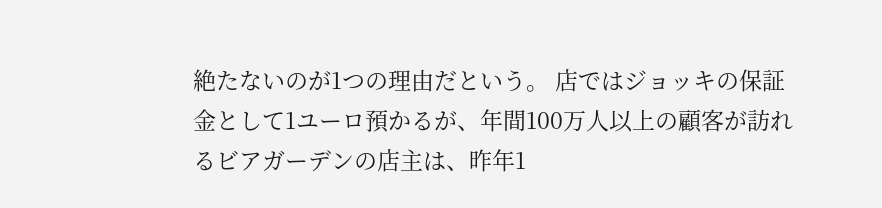絶たないのが1つの理由だという。 店ではジョッキの保証金として1ユーロ預かるが、年間100万人以上の顧客が訪れるビアガーデンの店主は、昨年1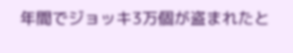年間でジョッキ3万個が盗まれたと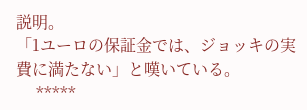説明。
「1ユーロの保証金では、ジョッキの実費に満たない」と嘆いている。
     *****